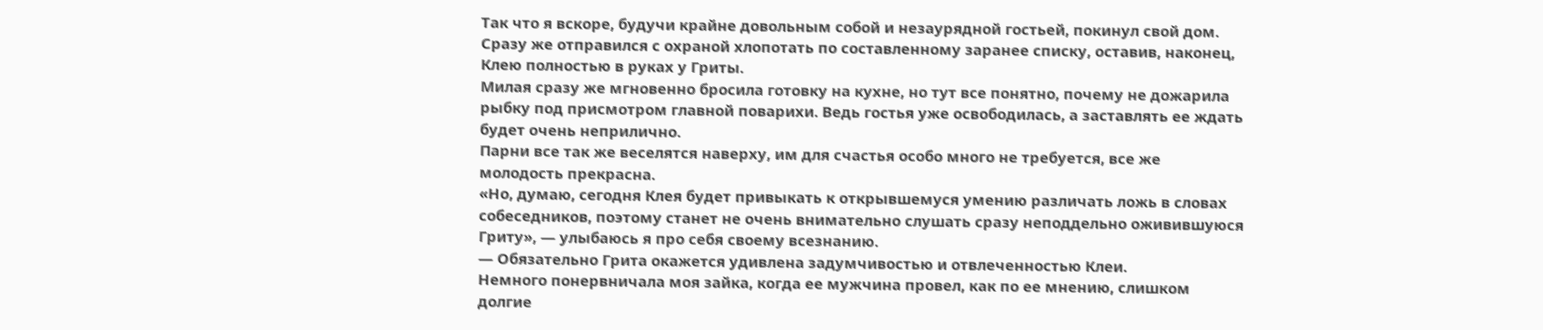Так что я вскоре, будучи крайне довольным собой и незаурядной гостьей, покинул свой дом. Сразу же отправился с охраной хлопотать по составленному заранее списку, оставив, наконец, Клею полностью в руках у Гриты.
Милая сразу же мгновенно бросила готовку на кухне, но тут все понятно, почему не дожарила рыбку под присмотром главной поварихи. Ведь гостья уже освободилась, а заставлять ее ждать будет очень неприлично.
Парни все так же веселятся наверху, им для счастья особо много не требуется, все же молодость прекрасна.
«Но, думаю, сегодня Клея будет привыкать к открывшемуся умению различать ложь в словах собеседников, поэтому станет не очень внимательно слушать сразу неподдельно оживившуюся Гриту», — улыбаюсь я про себя своему всезнанию.
— Обязательно Грита окажется удивлена задумчивостью и отвлеченностью Клеи.
Немного понервничала моя зайка, когда ее мужчина провел, как по ее мнению, слишком долгие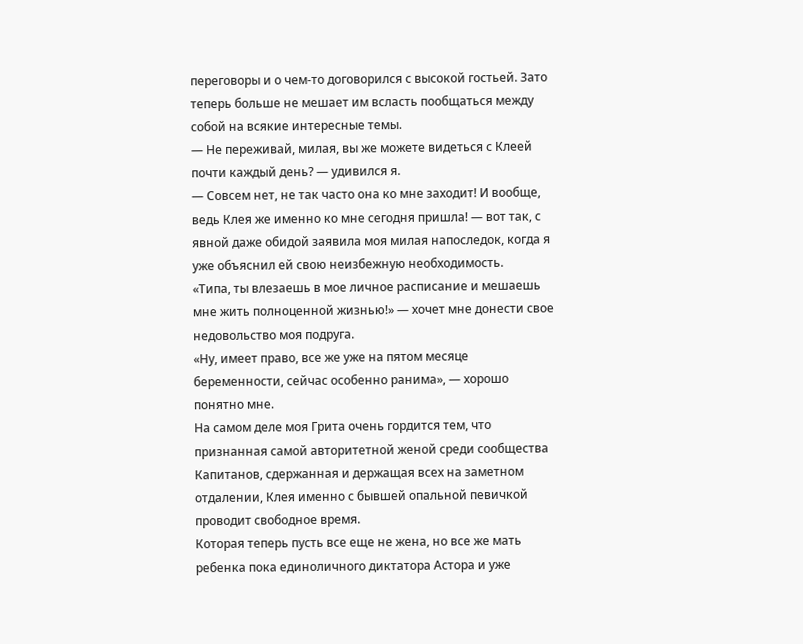переговоры и о чем-то договорился с высокой гостьей. Зато теперь больше не мешает им всласть пообщаться между собой на всякие интересные темы.
— Не переживай, милая, вы же можете видеться с Клеей почти каждый день? — удивился я.
— Совсем нет, не так часто она ко мне заходит! И вообще, ведь Клея же именно ко мне сегодня пришла! — вот так, с явной даже обидой заявила моя милая напоследок, когда я уже объяснил ей свою неизбежную необходимость.
«Типа, ты влезаешь в мое личное расписание и мешаешь мне жить полноценной жизнью!» — хочет мне донести свое недовольство моя подруга.
«Ну, имеет право, все же уже на пятом месяце беременности, сейчас особенно ранима», — хорошо понятно мне.
На самом деле моя Грита очень гордится тем, что признанная самой авторитетной женой среди сообщества Капитанов, сдержанная и держащая всех на заметном отдалении, Клея именно с бывшей опальной певичкой проводит свободное время.
Которая теперь пусть все еще не жена, но все же мать ребенка пока единоличного диктатора Астора и уже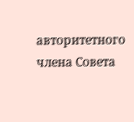авторитетного члена Совета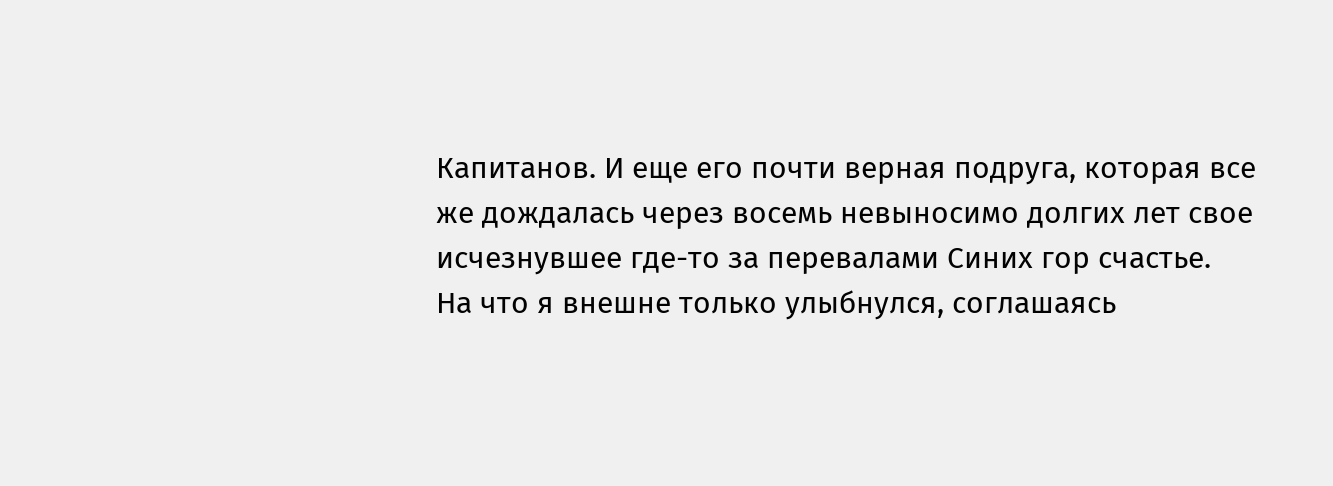Капитанов. И еще его почти верная подруга, которая все же дождалась через восемь невыносимо долгих лет свое исчезнувшее где-то за перевалами Синих гор счастье.
На что я внешне только улыбнулся, соглашаясь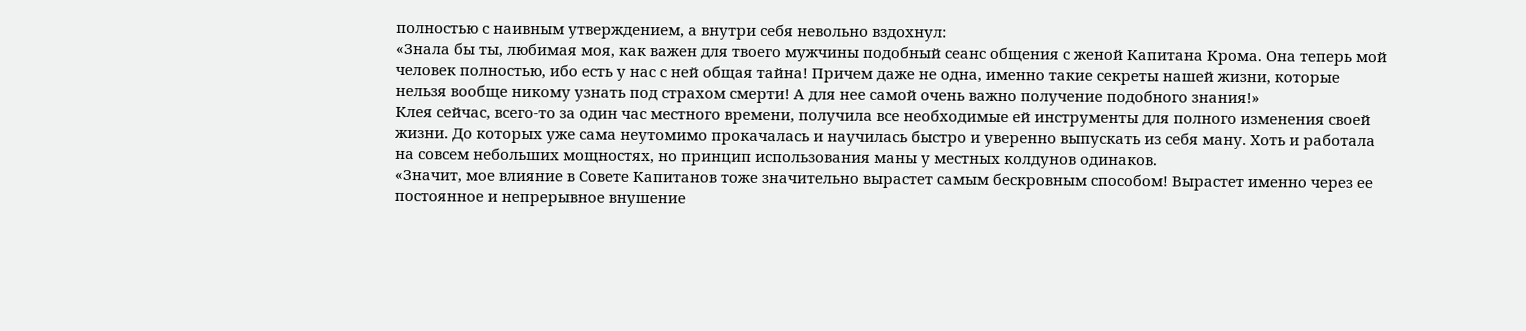полностью с наивным утверждением, а внутри себя невольно вздохнул:
«Знала бы ты, любимая моя, как важен для твоего мужчины подобный сеанс общения с женой Капитана Крома. Она теперь мой человек полностью, ибо есть у нас с ней общая тайна! Причем даже не одна, именно такие секреты нашей жизни, которые нельзя вообще никому узнать под страхом смерти! А для нее самой очень важно получение подобного знания!»
Клея сейчас, всего-то за один час местного времени, получила все необходимые ей инструменты для полного изменения своей жизни. До которых уже сама неутомимо прокачалась и научилась быстро и уверенно выпускать из себя ману. Хоть и работала на совсем небольших мощностях, но принцип использования маны у местных колдунов одинаков.
«Значит, мое влияние в Совете Капитанов тоже значительно вырастет самым бескровным способом! Вырастет именно через ее постоянное и непрерывное внушение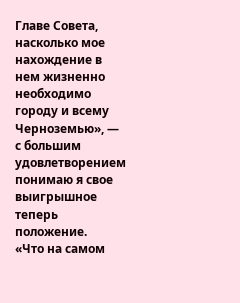Главе Совета, насколько мое нахождение в нем жизненно необходимо городу и всему Черноземью», — с большим удовлетворением понимаю я свое выигрышное теперь положение.
«Что на самом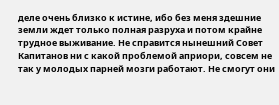деле очень близко к истине, ибо без меня здешние земли ждет только полная разруха и потом крайне трудное выживание. Не справится нынешний Совет Капитанов ни с какой проблемой априори, совсем не так у молодых парней мозги работают. Не смогут они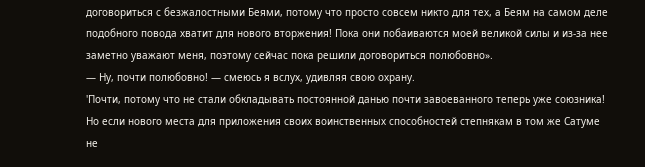договориться с безжалостными Беями, потому что просто совсем никто для тех, а Беям на самом деле подобного повода хватит для нового вторжения! Пока они побаиваются моей великой силы и из-за нее заметно уважают меня, поэтому сейчас пока решили договориться полюбовно».
— Ну, почти полюбовно! — смеюсь я вслух, удивляя свою охрану.
'Почти, потому что не стали обкладывать постоянной данью почти завоеванного теперь уже союзника! Но если нового места для приложения своих воинственных способностей степнякам в том же Сатуме не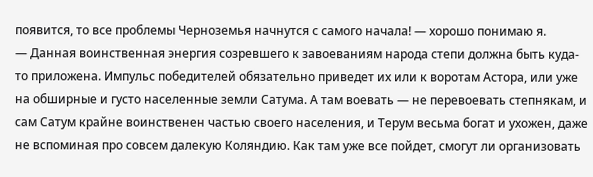появится, то все проблемы Черноземья начнутся с самого начала! — хорошо понимаю я.
— Данная воинственная энергия созревшего к завоеваниям народа степи должна быть куда-то приложена. Импульс победителей обязательно приведет их или к воротам Астора, или уже на обширные и густо населенные земли Сатума. А там воевать — не перевоевать степнякам, и сам Сатум крайне воинственен частью своего населения, и Терум весьма богат и ухожен, даже не вспоминая про совсем далекую Коляндию. Как там уже все пойдет, смогут ли организовать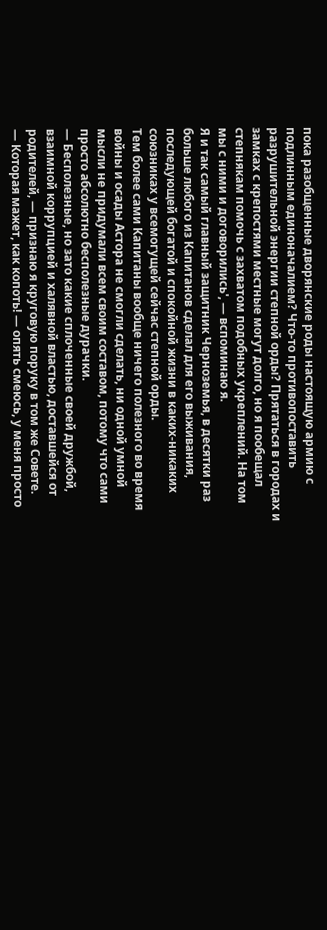пока разобщенные дворянские роды настоящую армию с подлинным единоначалием? Что-то противопоставить разрушительной энергии степной орды? Прятаться в городах и замках с крепостями местные могут долго, но я пообещал степнякам помочь с захватом подобных укреплений. На том мы с ними и договорились', — вспоминаю я.
Я и так самый главный защитник Черноземья, в десятки раз больше любого из Капитанов сделал для его выживания, последующей богатой и спокойной жизни в каких-никаких союзниках у всемогущей сейчас степной орды.
Тем более сами Капитаны вообще ничего полезного во время войны и осады Астора не смогли сделать, ни одной умной мысли не придумали всем своим составом, потому что сами просто абсолютно бесполезные дурачки.
— Бесполезные, но зато какие сплоченные своей дружбой, взаимной коррупцией и халявной властью, доставшейся от родителей, — признаю я круговую поруку в том же Совете.
— Которая мажет, как копоть! — опять смеюсь, у меня просто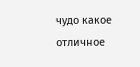чудо какое отличное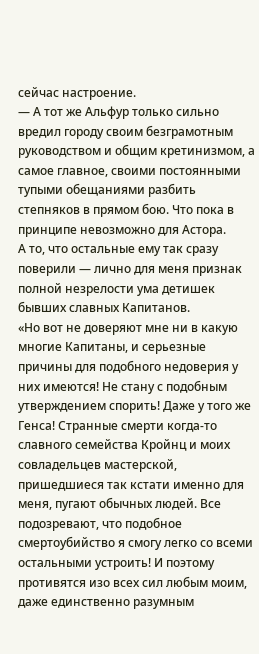сейчас настроение.
— А тот же Альфур только сильно вредил городу своим безграмотным руководством и общим кретинизмом, а самое главное, своими постоянными тупыми обещаниями разбить степняков в прямом бою. Что пока в принципе невозможно для Астора.
А то, что остальные ему так сразу поверили — лично для меня признак полной незрелости ума детишек бывших славных Капитанов.
«Но вот не доверяют мне ни в какую многие Капитаны, и серьезные причины для подобного недоверия у них имеются! Не стану с подобным утверждением спорить! Даже у того же Генса! Странные смерти когда-то славного семейства Кройнц и моих совладельцев мастерской, пришедшиеся так кстати именно для меня, пугают обычных людей. Все подозревают, что подобное смертоубийство я смогу легко со всеми остальными устроить! И поэтому противятся изо всех сил любым моим, даже единственно разумным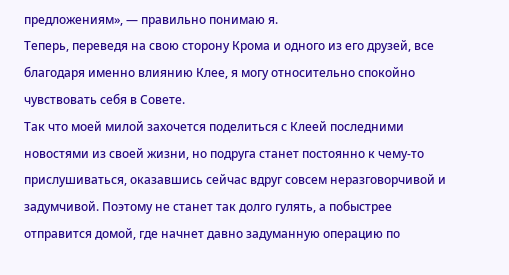предложениям», — правильно понимаю я.
Теперь, переведя на свою сторону Крома и одного из его друзей, все благодаря именно влиянию Клее, я могу относительно спокойно чувствовать себя в Совете.
Так что моей милой захочется поделиться с Клеей последними новостями из своей жизни, но подруга станет постоянно к чему-то прислушиваться, оказавшись сейчас вдруг совсем неразговорчивой и задумчивой. Поэтому не станет так долго гулять, а побыстрее отправится домой, где начнет давно задуманную операцию по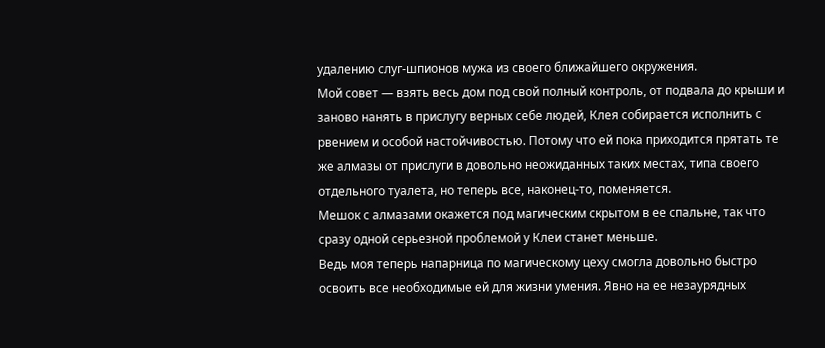удалению слуг-шпионов мужа из своего ближайшего окружения.
Мой совет — взять весь дом под свой полный контроль, от подвала до крыши и заново нанять в прислугу верных себе людей, Клея собирается исполнить с рвением и особой настойчивостью. Потому что ей пока приходится прятать те же алмазы от прислуги в довольно неожиданных таких местах, типа своего отдельного туалета, но теперь все, наконец-то, поменяется.
Мешок с алмазами окажется под магическим скрытом в ее спальне, так что сразу одной серьезной проблемой у Клеи станет меньше.
Ведь моя теперь напарница по магическому цеху смогла довольно быстро освоить все необходимые ей для жизни умения. Явно на ее незаурядных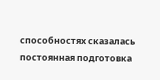способностях сказалась постоянная подготовка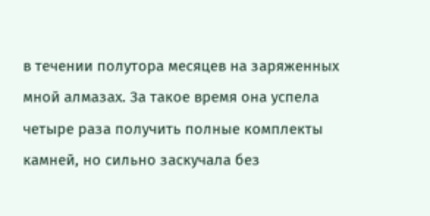в течении полутора месяцев на заряженных мной алмазах. За такое время она успела четыре раза получить полные комплекты камней, но сильно заскучала без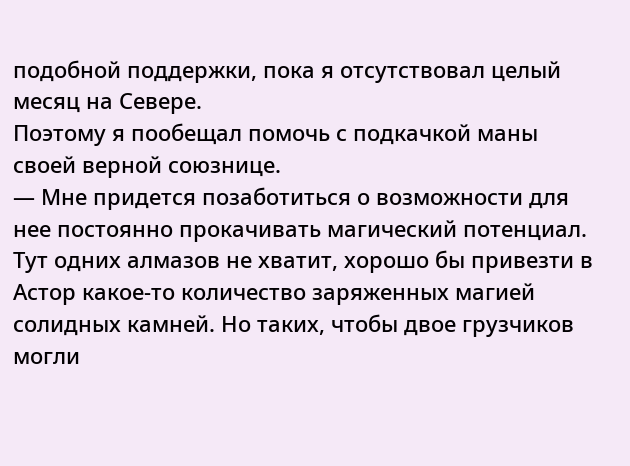подобной поддержки, пока я отсутствовал целый месяц на Севере.
Поэтому я пообещал помочь с подкачкой маны своей верной союзнице.
— Мне придется позаботиться о возможности для нее постоянно прокачивать магический потенциал. Тут одних алмазов не хватит, хорошо бы привезти в Астор какое-то количество заряженных магией солидных камней. Но таких, чтобы двое грузчиков могли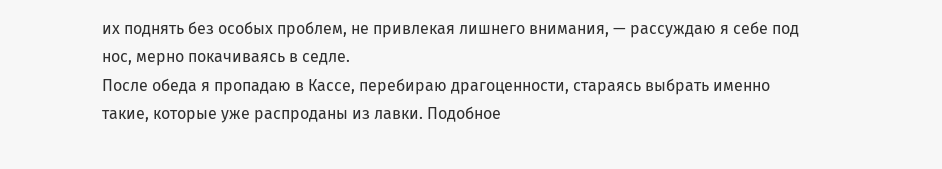их поднять без особых проблем, не привлекая лишнего внимания, — рассуждаю я себе под нос, мерно покачиваясь в седле.
После обеда я пропадаю в Кассе, перебираю драгоценности, стараясь выбрать именно такие, которые уже распроданы из лавки. Подобное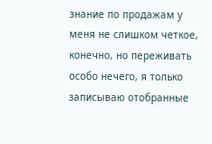знание по продажам у меня не слишком четкое, конечно, но переживать особо нечего, я только записываю отобранные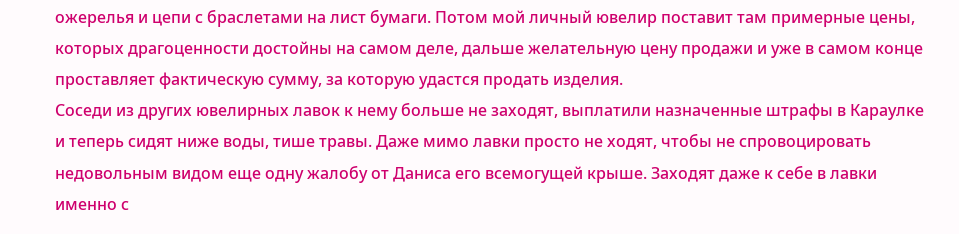ожерелья и цепи с браслетами на лист бумаги. Потом мой личный ювелир поставит там примерные цены, которых драгоценности достойны на самом деле, дальше желательную цену продажи и уже в самом конце проставляет фактическую сумму, за которую удастся продать изделия.
Соседи из других ювелирных лавок к нему больше не заходят, выплатили назначенные штрафы в Караулке и теперь сидят ниже воды, тише травы. Даже мимо лавки просто не ходят, чтобы не спровоцировать недовольным видом еще одну жалобу от Даниса его всемогущей крыше. Заходят даже к себе в лавки именно с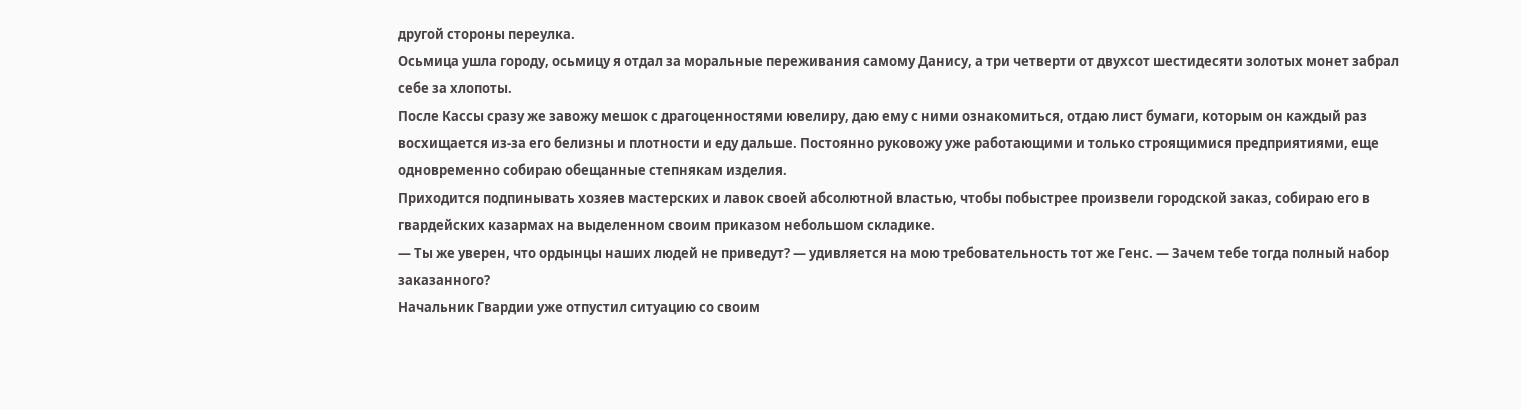другой стороны переулка.
Осьмица ушла городу, осьмицу я отдал за моральные переживания самому Данису, а три четверти от двухсот шестидесяти золотых монет забрал себе за хлопоты.
После Кассы сразу же завожу мешок с драгоценностями ювелиру, даю ему с ними ознакомиться, отдаю лист бумаги, которым он каждый раз восхищается из-за его белизны и плотности и еду дальше. Постоянно руковожу уже работающими и только строящимися предприятиями, еще одновременно собираю обещанные степнякам изделия.
Приходится подпинывать хозяев мастерских и лавок своей абсолютной властью, чтобы побыстрее произвели городской заказ, собираю его в гвардейских казармах на выделенном своим приказом небольшом складике.
— Ты же уверен, что ордынцы наших людей не приведут? — удивляется на мою требовательность тот же Генс. — Зачем тебе тогда полный набор заказанного?
Начальник Гвардии уже отпустил ситуацию со своим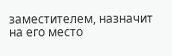заместителем, назначит на его место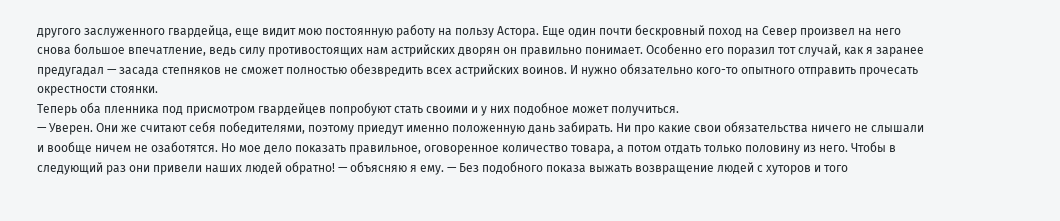другого заслуженного гвардейца, еще видит мою постоянную работу на пользу Астора. Еще один почти бескровный поход на Север произвел на него снова большое впечатление, ведь силу противостоящих нам астрийских дворян он правильно понимает. Особенно его поразил тот случай, как я заранее предугадал — засада степняков не сможет полностью обезвредить всех астрийских воинов. И нужно обязательно кого-то опытного отправить прочесать окрестности стоянки.
Теперь оба пленника под присмотром гвардейцев попробуют стать своими и у них подобное может получиться.
— Уверен. Они же считают себя победителями, поэтому приедут именно положенную дань забирать. Ни про какие свои обязательства ничего не слышали и вообще ничем не озаботятся. Но мое дело показать правильное, оговоренное количество товара, а потом отдать только половину из него. Чтобы в следующий раз они привели наших людей обратно! — объясняю я ему. — Без подобного показа выжать возвращение людей с хуторов и того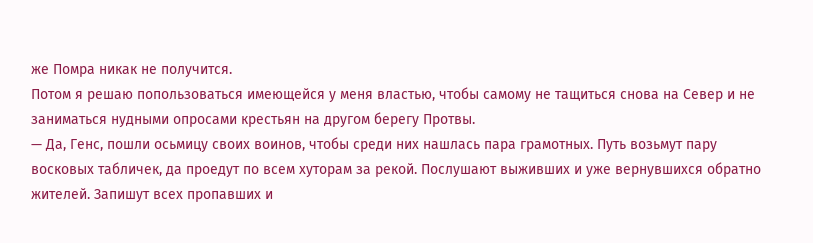же Помра никак не получится.
Потом я решаю попользоваться имеющейся у меня властью, чтобы самому не тащиться снова на Север и не заниматься нудными опросами крестьян на другом берегу Протвы.
— Да, Генс, пошли осьмицу своих воинов, чтобы среди них нашлась пара грамотных. Путь возьмут пару восковых табличек, да проедут по всем хуторам за рекой. Послушают выживших и уже вернувшихся обратно жителей. Запишут всех пропавших и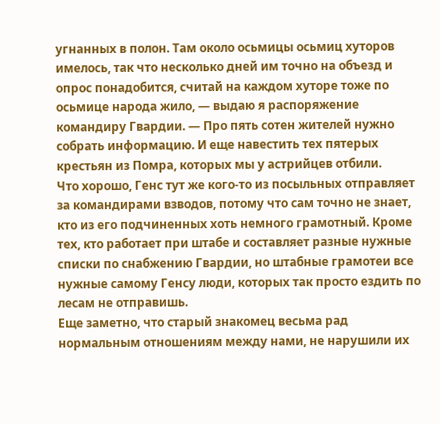угнанных в полон. Там около осьмицы осьмиц хуторов имелось, так что несколько дней им точно на объезд и опрос понадобится, считай на каждом хуторе тоже по осьмице народа жило, — выдаю я распоряжение командиру Гвардии. — Про пять сотен жителей нужно собрать информацию. И еще навестить тех пятерых крестьян из Помра, которых мы у астрийцев отбили.
Что хорошо, Генс тут же кого-то из посыльных отправляет за командирами взводов, потому что сам точно не знает, кто из его подчиненных хоть немного грамотный. Кроме тех, кто работает при штабе и составляет разные нужные списки по снабжению Гвардии, но штабные грамотеи все нужные самому Генсу люди, которых так просто ездить по лесам не отправишь.
Еще заметно, что старый знакомец весьма рад нормальным отношениям между нами, не нарушили их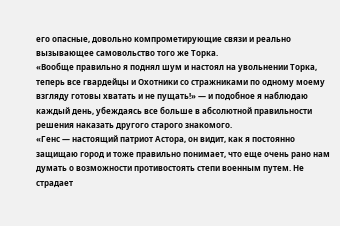его опасные, довольно компрометирующие связи и реально вызывающее самовольство того же Торка.
«Вообще правильно я поднял шум и настоял на увольнении Торка, теперь все гвардейцы и Охотники со стражниками по одному моему взгляду готовы хватать и не пущать!» — и подобное я наблюдаю каждый день, убеждаясь все больше в абсолютной правильности решения наказать другого старого знакомого.
«Генс — настоящий патриот Астора, он видит, как я постоянно защищаю город и тоже правильно понимает, что еще очень рано нам думать о возможности противостоять степи военным путем. Не страдает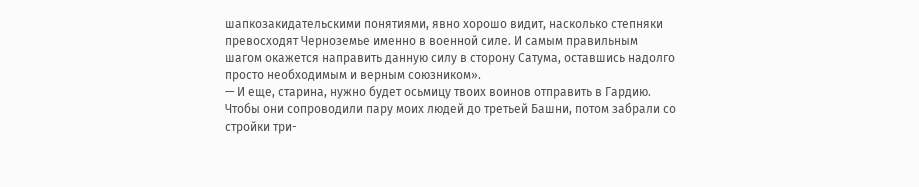шапкозакидательскими понятиями, явно хорошо видит, насколько степняки превосходят Черноземье именно в военной силе. И самым правильным шагом окажется направить данную силу в сторону Сатума, оставшись надолго просто необходимым и верным союзником».
— И еще, старина, нужно будет осьмицу твоих воинов отправить в Гардию. Чтобы они сопроводили пару моих людей до третьей Башни, потом забрали со стройки три-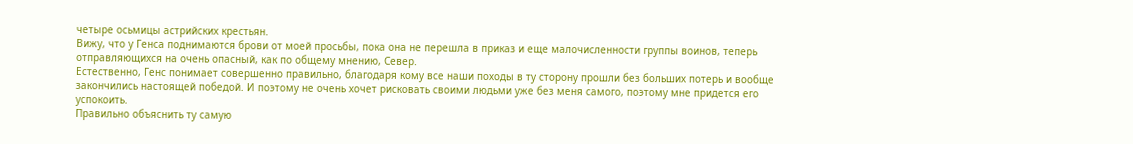четыре осьмицы астрийских крестьян.
Вижу, что у Генса поднимаются брови от моей просьбы, пока она не перешла в приказ и еще малочисленности группы воинов, теперь отправляющихся на очень опасный, как по общему мнению, Север.
Естественно, Генс понимает совершенно правильно, благодаря кому все наши походы в ту сторону прошли без больших потерь и вообще закончились настоящей победой. И поэтому не очень хочет рисковать своими людьми уже без меня самого, поэтому мне придется его успокоить.
Правильно объяснить ту самую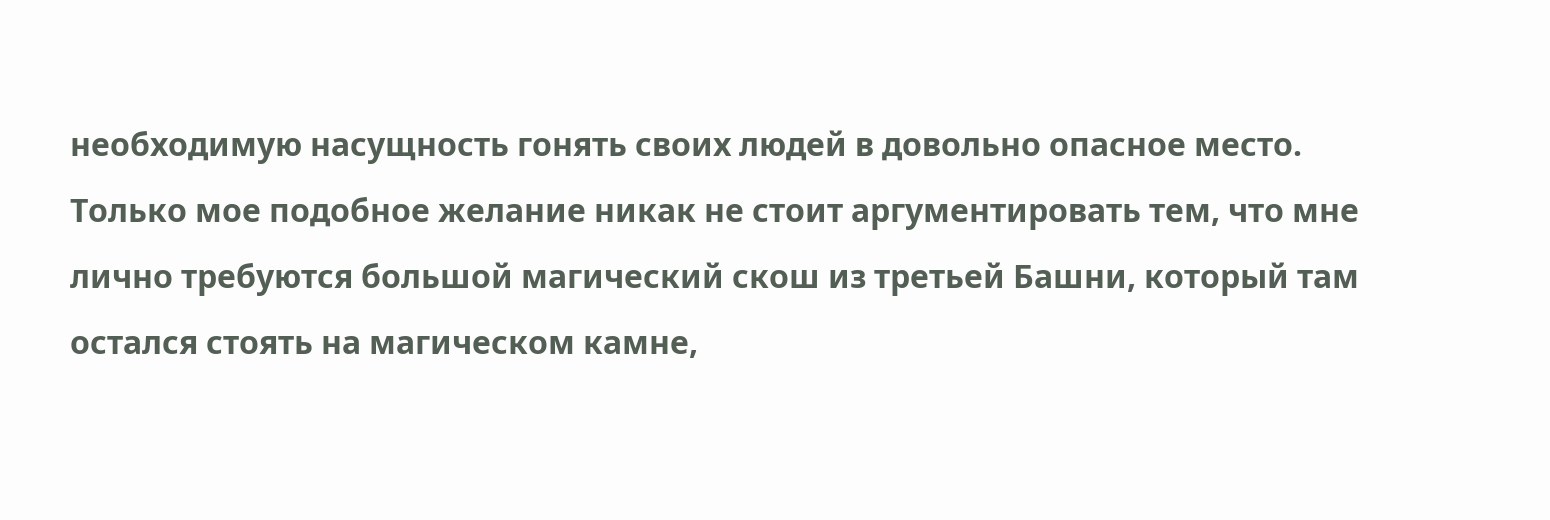необходимую насущность гонять своих людей в довольно опасное место. Только мое подобное желание никак не стоит аргументировать тем, что мне лично требуются большой магический скош из третьей Башни, который там остался стоять на магическом камне,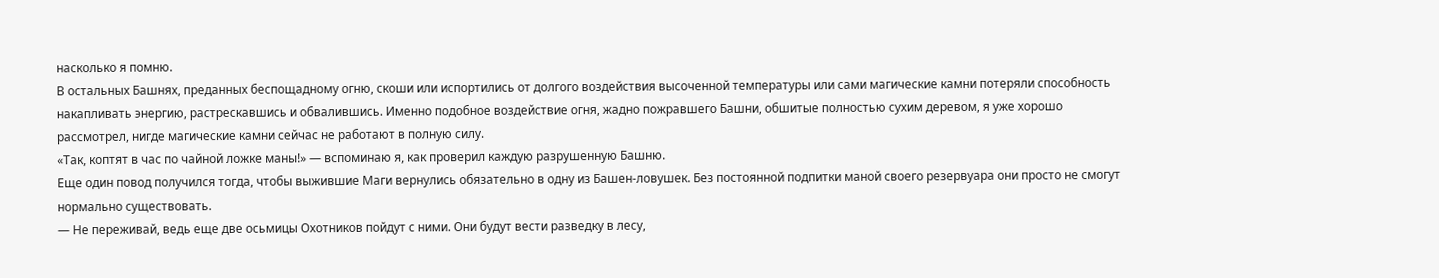насколько я помню.
В остальных Башнях, преданных беспощадному огню, скоши или испортились от долгого воздействия высоченной температуры или сами магические камни потеряли способность накапливать энергию, растрескавшись и обвалившись. Именно подобное воздействие огня, жадно пожравшего Башни, обшитые полностью сухим деревом, я уже хорошо рассмотрел, нигде магические камни сейчас не работают в полную силу.
«Так, коптят в час по чайной ложке маны!» — вспоминаю я, как проверил каждую разрушенную Башню.
Еще один повод получился тогда, чтобы выжившие Маги вернулись обязательно в одну из Башен-ловушек. Без постоянной подпитки маной своего резервуара они просто не смогут нормально существовать.
— Не переживай, ведь еще две осьмицы Охотников пойдут с ними. Они будут вести разведку в лесу,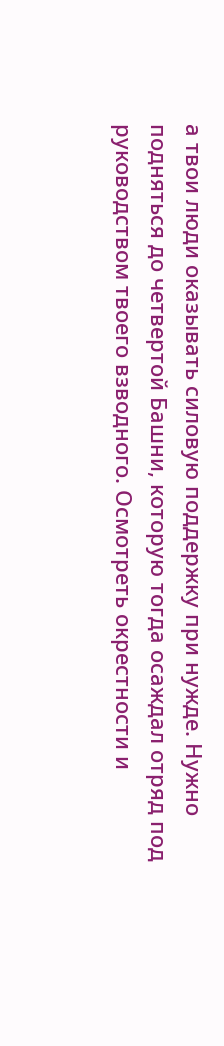а твои люди оказывать силовую поддержку при нужде. Нужно подняться до четвертой Башни, которую тогда осаждал отряд под руководством твоего взводного. Осмотреть окрестности и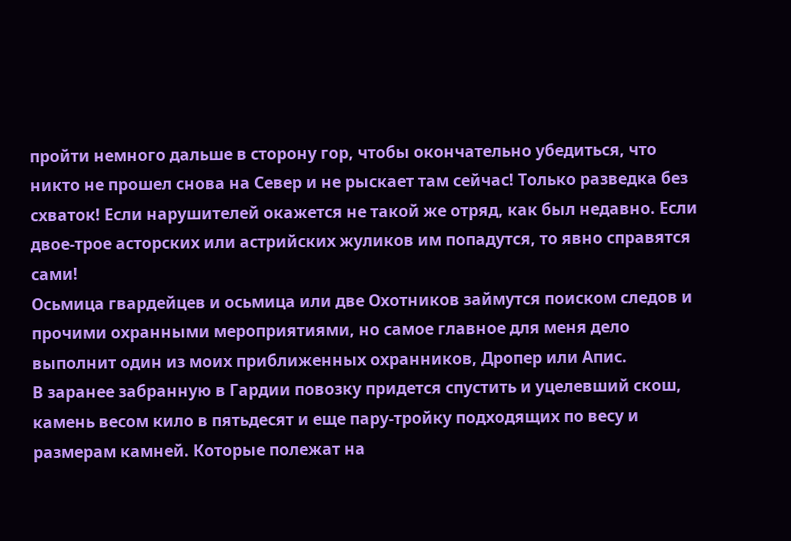пройти немного дальше в сторону гор, чтобы окончательно убедиться, что никто не прошел снова на Север и не рыскает там сейчас! Только разведка без схваток! Если нарушителей окажется не такой же отряд, как был недавно. Если двое-трое асторских или астрийских жуликов им попадутся, то явно справятся сами!
Осьмица гвардейцев и осьмица или две Охотников займутся поиском следов и прочими охранными мероприятиями, но самое главное для меня дело выполнит один из моих приближенных охранников, Дропер или Апис.
В заранее забранную в Гардии повозку придется спустить и уцелевший скош, камень весом кило в пятьдесят и еще пару-тройку подходящих по весу и размерам камней. Которые полежат на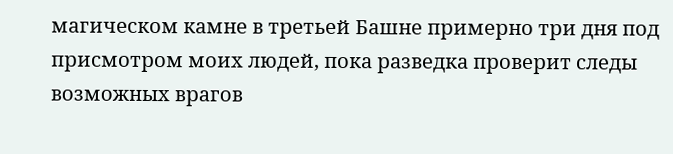магическом камне в третьей Башне примерно три дня под присмотром моих людей, пока разведка проверит следы возможных врагов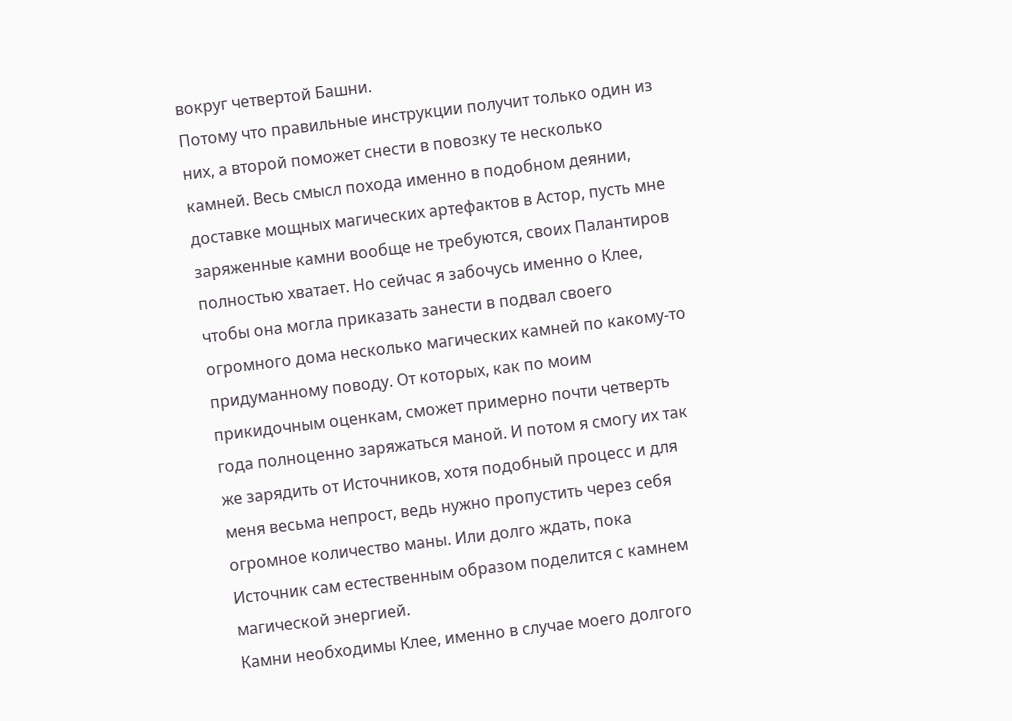вокруг четвертой Башни.
Потому что правильные инструкции получит только один из них, а второй поможет снести в повозку те несколько камней. Весь смысл похода именно в подобном деянии, доставке мощных магических артефактов в Астор, пусть мне заряженные камни вообще не требуются, своих Палантиров полностью хватает. Но сейчас я забочусь именно о Клее, чтобы она могла приказать занести в подвал своего огромного дома несколько магических камней по какому-то придуманному поводу. От которых, как по моим прикидочным оценкам, сможет примерно почти четверть года полноценно заряжаться маной. И потом я смогу их так же зарядить от Источников, хотя подобный процесс и для меня весьма непрост, ведь нужно пропустить через себя огромное количество маны. Или долго ждать, пока Источник сам естественным образом поделится с камнем магической энергией.
Камни необходимы Клее, именно в случае моего долгого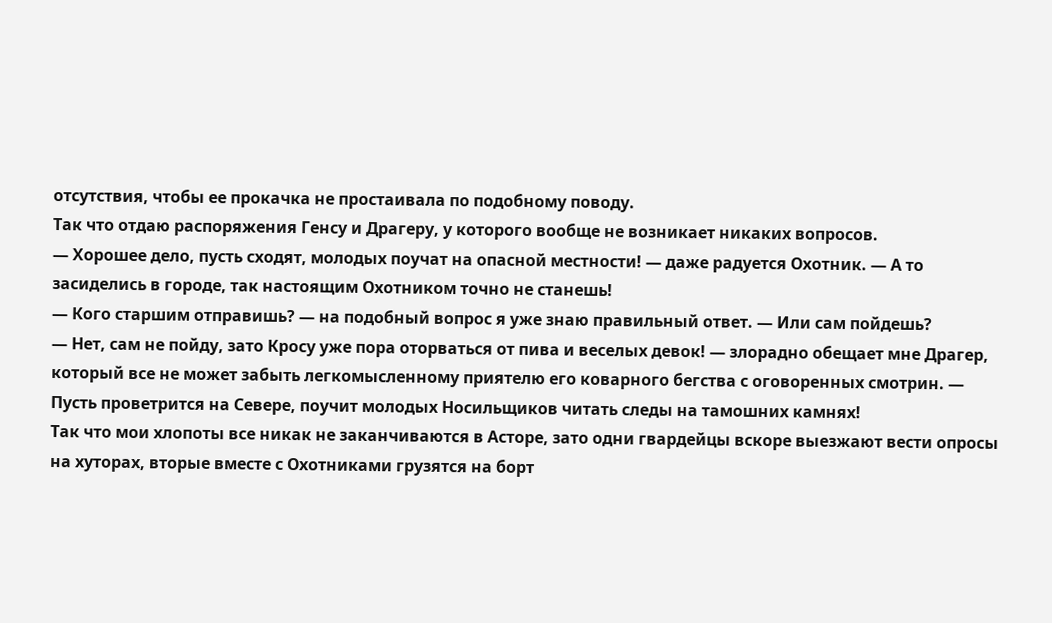отсутствия, чтобы ее прокачка не простаивала по подобному поводу.
Так что отдаю распоряжения Генсу и Драгеру, у которого вообще не возникает никаких вопросов.
— Хорошее дело, пусть сходят, молодых поучат на опасной местности! — даже радуется Охотник. — А то засиделись в городе, так настоящим Охотником точно не станешь!
— Кого старшим отправишь? — на подобный вопрос я уже знаю правильный ответ. — Или сам пойдешь?
— Нет, сам не пойду, зато Кросу уже пора оторваться от пива и веселых девок! — злорадно обещает мне Драгер, который все не может забыть легкомысленному приятелю его коварного бегства с оговоренных смотрин. — Пусть проветрится на Севере, поучит молодых Носильщиков читать следы на тамошних камнях!
Так что мои хлопоты все никак не заканчиваются в Асторе, зато одни гвардейцы вскоре выезжают вести опросы на хуторах, вторые вместе с Охотниками грузятся на борт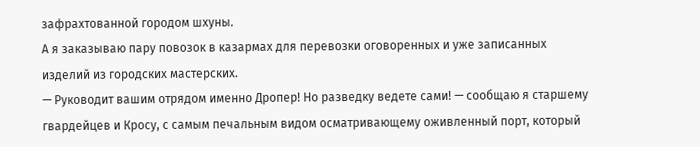зафрахтованной городом шхуны.
А я заказываю пару повозок в казармах для перевозки оговоренных и уже записанных изделий из городских мастерских.
— Руководит вашим отрядом именно Дропер! Но разведку ведете сами! — сообщаю я старшему гвардейцев и Кросу, с самым печальным видом осматривающему оживленный порт, который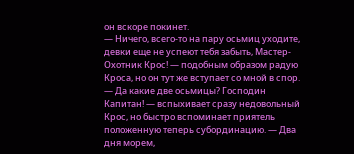он вскоре покинет.
— Ничего, всего-то на пару осьмиц уходите, девки еще не успеют тебя забыть, Мастер-Охотник Крос! — подобным образом радую Кроса, но он тут же вступает со мной в спор.
— Да какие две осьмицы? Господин Капитан! — вспыхивает сразу недовольный Крос, но быстро вспоминает приятель положенную теперь субординацию. — Два дня морем,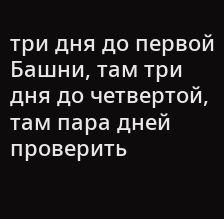три дня до первой Башни, там три дня до четвертой, там пара дней проверить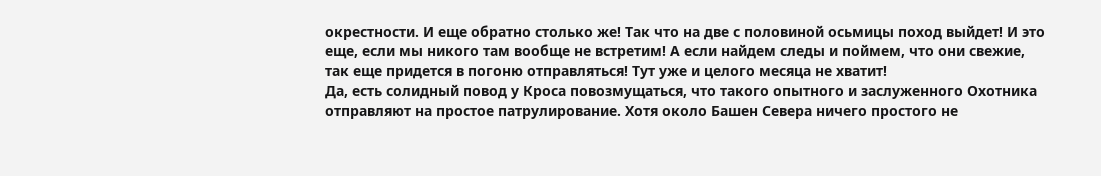окрестности. И еще обратно столько же! Так что на две с половиной осьмицы поход выйдет! И это еще, если мы никого там вообще не встретим! А если найдем следы и поймем, что они свежие, так еще придется в погоню отправляться! Тут уже и целого месяца не хватит!
Да, есть солидный повод у Кроса повозмущаться, что такого опытного и заслуженного Охотника отправляют на простое патрулирование. Хотя около Башен Севера ничего простого не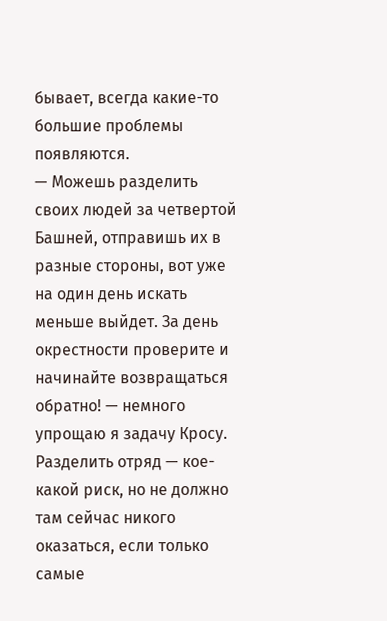бывает, всегда какие-то большие проблемы появляются.
— Можешь разделить своих людей за четвертой Башней, отправишь их в разные стороны, вот уже на один день искать меньше выйдет. За день окрестности проверите и начинайте возвращаться обратно! — немного упрощаю я задачу Кросу.
Разделить отряд — кое-какой риск, но не должно там сейчас никого оказаться, если только самые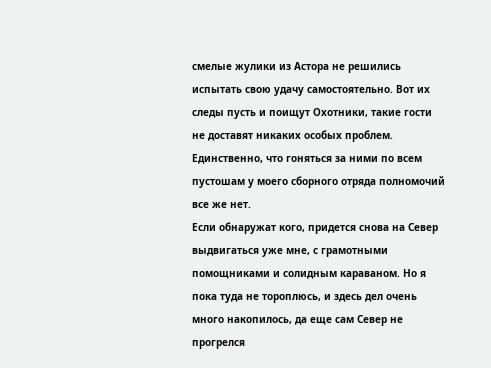смелые жулики из Астора не решились испытать свою удачу самостоятельно. Вот их следы пусть и поищут Охотники, такие гости не доставят никаких особых проблем. Единственно, что гоняться за ними по всем пустошам у моего сборного отряда полномочий все же нет.
Если обнаружат кого, придется снова на Север выдвигаться уже мне, с грамотными помощниками и солидным караваном. Но я пока туда не тороплюсь, и здесь дел очень много накопилось, да еще сам Север не прогрелся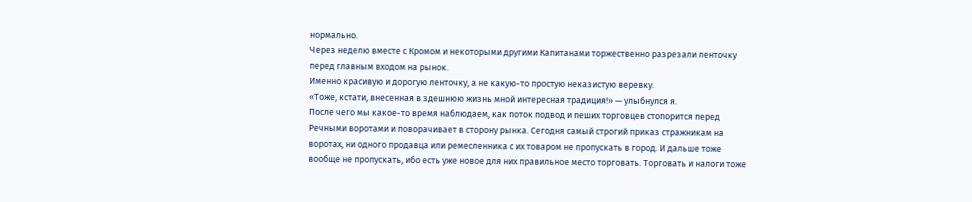нормально.
Через неделю вместе с Кромом и некоторыми другими Капитанами торжественно разрезали ленточку перед главным входом на рынок.
Именно красивую и дорогую ленточку, а не какую-то простую неказистую веревку.
«Тоже, кстати, внесенная в здешнюю жизнь мной интересная традиция!» — улыбнулся я.
После чего мы какое-то время наблюдаем, как поток подвод и пеших торговцев стопорится перед Речными воротами и поворачивает в сторону рынка. Сегодня самый строгий приказ стражникам на воротах, ни одного продавца или ремесленника с их товаром не пропускать в город. И дальше тоже вообще не пропускать, ибо есть уже новое для них правильное место торговать. Торговать и налоги тоже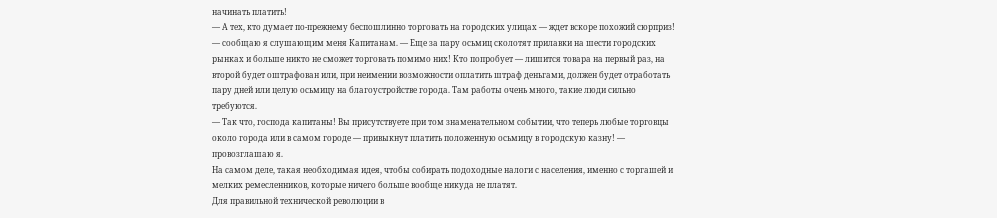начинать платить!
— А тех, кто думает по-прежнему беспошлинно торговать на городских улицах — ждет вскоре похожий сюрприз! — сообщаю я слушающим меня Капитанам. — Еще за пару осьмиц сколотят прилавки на шести городских рынках и больше никто не сможет торговать помимо них! Кто попробует — лишится товара на первый раз, на второй будет оштрафован или, при неимении возможности оплатить штраф деньгами, должен будет отработать пару дней или целую осьмицу на благоустройстве города. Там работы очень много, такие люди сильно требуются.
— Так что, господа капитаны! Вы присутствуете при том знаменательном событии, что теперь любые торговцы около города или в самом городе — привыкнут платить положенную осьмицу в городскую казну! — провозглашаю я.
На самом деле, такая необходимая идея, чтобы собирать подоходные налоги с населения, именно с торгашей и мелких ремесленников, которые ничего больше вообще никуда не платят.
Для правильной технической революции в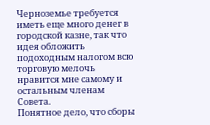Черноземье требуется иметь еще много денег в городской казне, так что идея обложить подоходным налогом всю торговую мелочь нравится мне самому и остальным членам Совета.
Понятное дело, что сборы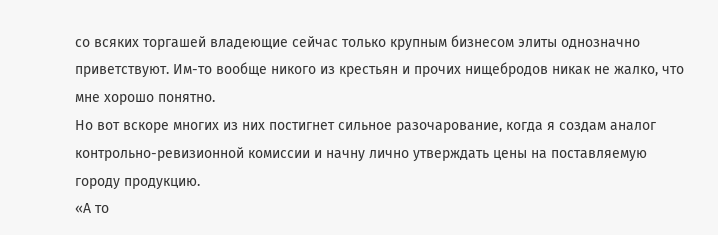со всяких торгашей владеющие сейчас только крупным бизнесом элиты однозначно приветствуют. Им-то вообще никого из крестьян и прочих нищебродов никак не жалко, что мне хорошо понятно.
Но вот вскоре многих из них постигнет сильное разочарование, когда я создам аналог контрольно-ревизионной комиссии и начну лично утверждать цены на поставляемую городу продукцию.
«А то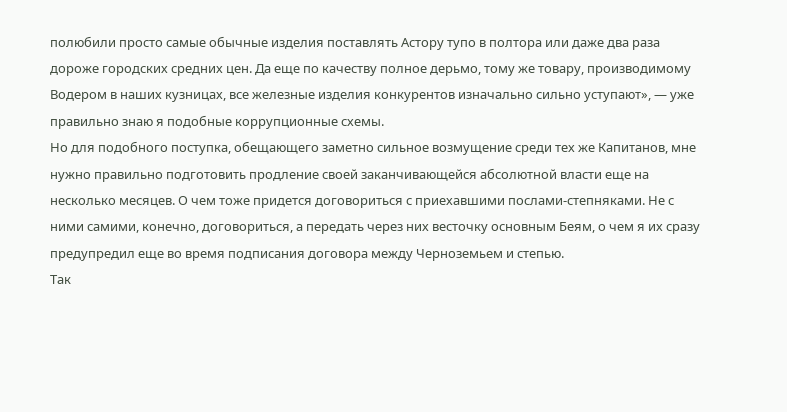полюбили просто самые обычные изделия поставлять Астору тупо в полтора или даже два раза дороже городских средних цен. Да еще по качеству полное дерьмо, тому же товару, производимому Водером в наших кузницах, все железные изделия конкурентов изначально сильно уступают», — уже правильно знаю я подобные коррупционные схемы.
Но для подобного поступка, обещающего заметно сильное возмущение среди тех же Капитанов, мне нужно правильно подготовить продление своей заканчивающейся абсолютной власти еще на несколько месяцев. О чем тоже придется договориться с приехавшими послами-степняками. Не с ними самими, конечно, договориться, а передать через них весточку основным Беям, о чем я их сразу предупредил еще во время подписания договора между Черноземьем и степью.
Так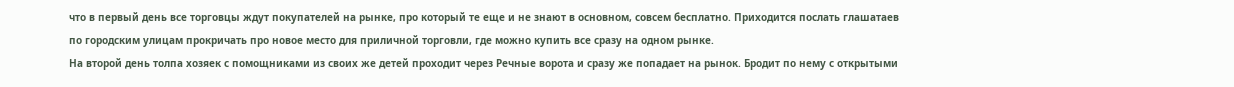что в первый день все торговцы ждут покупателей на рынке, про который те еще и не знают в основном, совсем бесплатно. Приходится послать глашатаев по городским улицам прокричать про новое место для приличной торговли, где можно купить все сразу на одном рынке.
На второй день толпа хозяек с помощниками из своих же детей проходит через Речные ворота и сразу же попадает на рынок. Бродит по нему с открытыми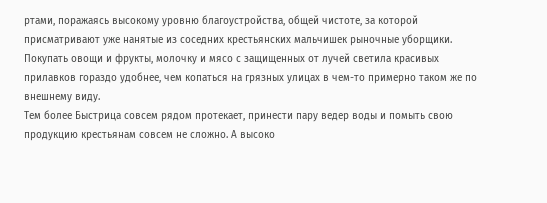ртами, поражаясь высокому уровню благоустройства, общей чистоте, за которой присматривают уже нанятые из соседних крестьянских мальчишек рыночные уборщики. Покупать овощи и фрукты, молочку и мясо с защищенных от лучей светила красивых прилавков гораздо удобнее, чем копаться на грязных улицах в чем-то примерно таком же по внешнему виду.
Тем более Быстрица совсем рядом протекает, принести пару ведер воды и помыть свою продукцию крестьянам совсем не сложно. А высоко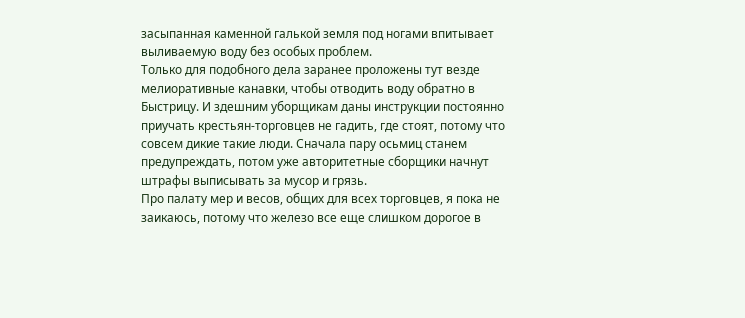засыпанная каменной галькой земля под ногами впитывает выливаемую воду без особых проблем.
Только для подобного дела заранее проложены тут везде мелиоративные канавки, чтобы отводить воду обратно в Быстрицу. И здешним уборщикам даны инструкции постоянно приучать крестьян-торговцев не гадить, где стоят, потому что совсем дикие такие люди. Сначала пару осьмиц станем предупреждать, потом уже авторитетные сборщики начнут штрафы выписывать за мусор и грязь.
Про палату мер и весов, общих для всех торговцев, я пока не заикаюсь, потому что железо все еще слишком дорогое в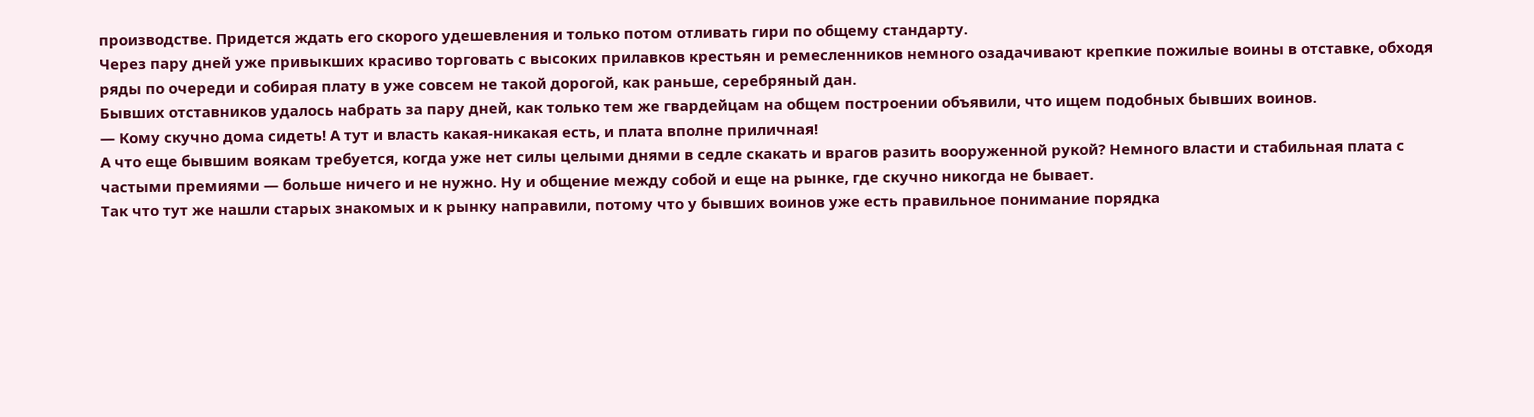производстве. Придется ждать его скорого удешевления и только потом отливать гири по общему стандарту.
Через пару дней уже привыкших красиво торговать с высоких прилавков крестьян и ремесленников немного озадачивают крепкие пожилые воины в отставке, обходя ряды по очереди и собирая плату в уже совсем не такой дорогой, как раньше, серебряный дан.
Бывших отставников удалось набрать за пару дней, как только тем же гвардейцам на общем построении объявили, что ищем подобных бывших воинов.
— Кому скучно дома сидеть! А тут и власть какая-никакая есть, и плата вполне приличная!
А что еще бывшим воякам требуется, когда уже нет силы целыми днями в седле скакать и врагов разить вооруженной рукой? Немного власти и стабильная плата с частыми премиями — больше ничего и не нужно. Ну и общение между собой и еще на рынке, где скучно никогда не бывает.
Так что тут же нашли старых знакомых и к рынку направили, потому что у бывших воинов уже есть правильное понимание порядка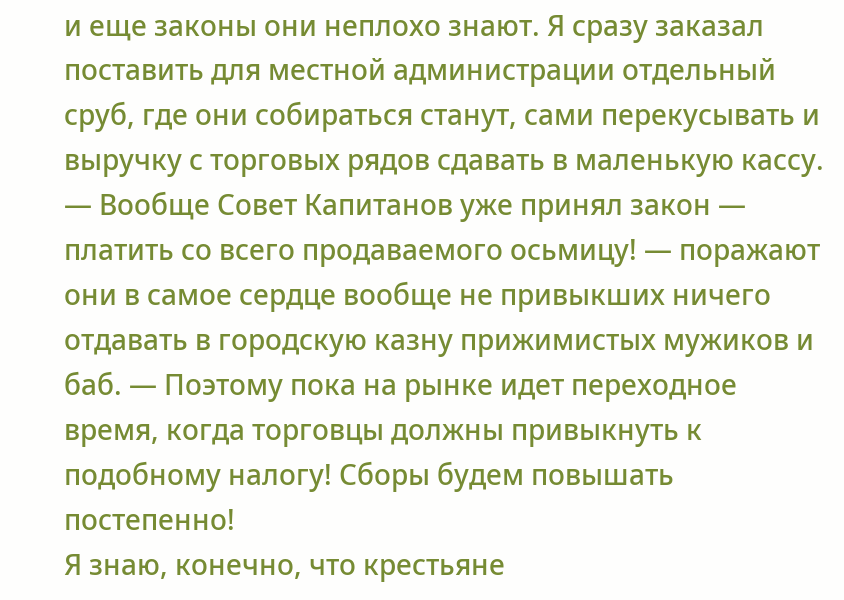и еще законы они неплохо знают. Я сразу заказал поставить для местной администрации отдельный сруб, где они собираться станут, сами перекусывать и выручку с торговых рядов сдавать в маленькую кассу.
— Вообще Совет Капитанов уже принял закон — платить со всего продаваемого осьмицу! — поражают они в самое сердце вообще не привыкших ничего отдавать в городскую казну прижимистых мужиков и баб. — Поэтому пока на рынке идет переходное время, когда торговцы должны привыкнуть к подобному налогу! Сборы будем повышать постепенно!
Я знаю, конечно, что крестьяне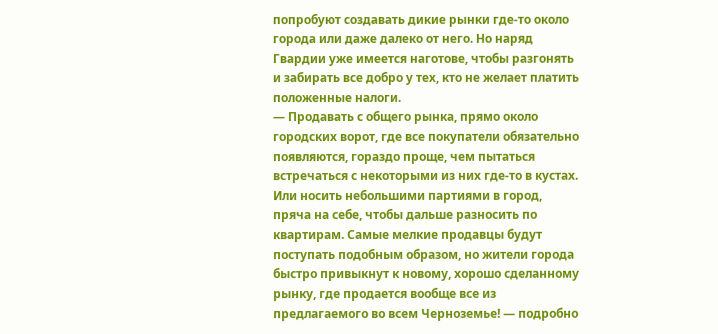попробуют создавать дикие рынки где-то около города или даже далеко от него. Но наряд Гвардии уже имеется наготове, чтобы разгонять и забирать все добро у тех, кто не желает платить положенные налоги.
— Продавать с общего рынка, прямо около городских ворот, где все покупатели обязательно появляются, гораздо проще, чем пытаться встречаться с некоторыми из них где-то в кустах. Или носить небольшими партиями в город, пряча на себе, чтобы дальше разносить по квартирам. Самые мелкие продавцы будут поступать подобным образом, но жители города быстро привыкнут к новому, хорошо сделанному рынку, где продается вообще все из предлагаемого во всем Черноземье! — подробно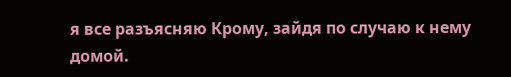я все разъясняю Крому, зайдя по случаю к нему домой.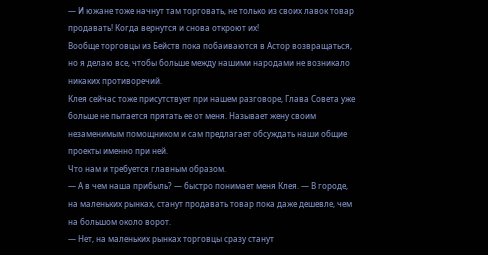— И южане тоже начнут там торговать, не только из своих лавок товар продавать! Когда вернутся и снова откроют их!
Вообще торговцы из Бейств пока побаиваются в Астор возвращаться, но я делаю все, чтобы больше между нашими народами не возникало никаких противоречий.
Клея сейчас тоже присутствует при нашем разговоре, Глава Совета уже больше не пытается прятать ее от меня. Называет жену своим незаменимым помощником и сам предлагает обсуждать наши общие проекты именно при ней.
Что нам и требуется главным образом.
— А в чем наша прибыль? — быстро понимает меня Клея. — В городе, на маленьких рынках, станут продавать товар пока даже дешевле, чем на большом около ворот.
— Нет, на маленьких рынках торговцы сразу станут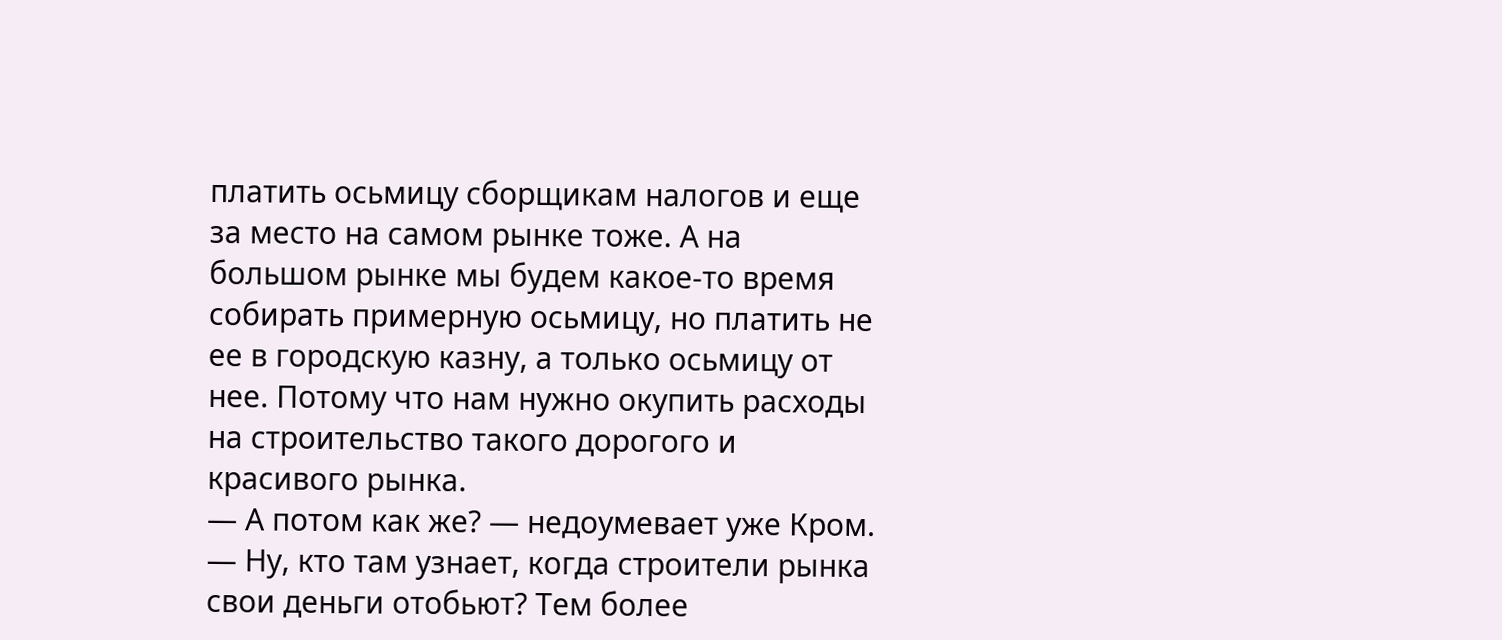платить осьмицу сборщикам налогов и еще за место на самом рынке тоже. А на большом рынке мы будем какое-то время собирать примерную осьмицу, но платить не ее в городскую казну, а только осьмицу от нее. Потому что нам нужно окупить расходы на строительство такого дорогого и красивого рынка.
— А потом как же? — недоумевает уже Кром.
— Ну, кто там узнает, когда строители рынка свои деньги отобьют? Тем более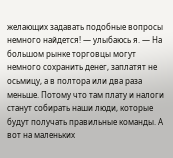желающих задавать подобные вопросы немного найдется! — улыбаюсь я. — На большом рынке торговцы могут немного сохранить денег, заплатят не осьмицу, а в полтора или два раза меньше. Потому что там плату и налоги станут собирать наши люди, которые будут получать правильные команды. А вот на маленьких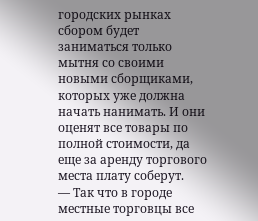городских рынках сбором будет заниматься только мытня со своими новыми сборщиками, которых уже должна начать нанимать. И они оценят все товары по полной стоимости, да еще за аренду торгового места плату соберут.
— Так что в городе местные торговцы все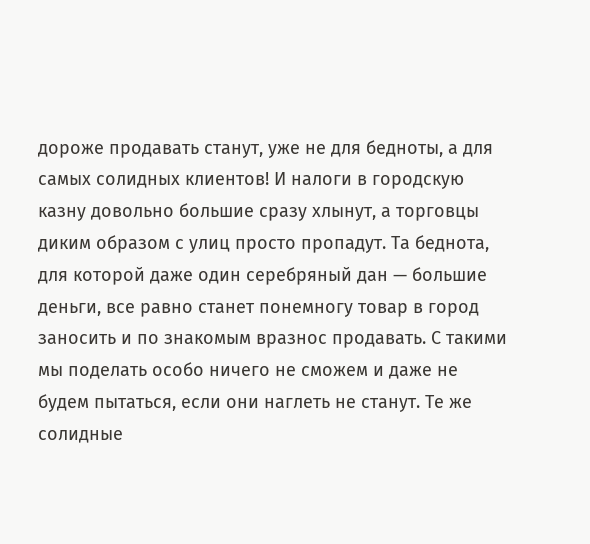дороже продавать станут, уже не для бедноты, а для самых солидных клиентов! И налоги в городскую казну довольно большие сразу хлынут, а торговцы диким образом с улиц просто пропадут. Та беднота, для которой даже один серебряный дан — большие деньги, все равно станет понемногу товар в город заносить и по знакомым вразнос продавать. С такими мы поделать особо ничего не сможем и даже не будем пытаться, если они наглеть не станут. Те же солидные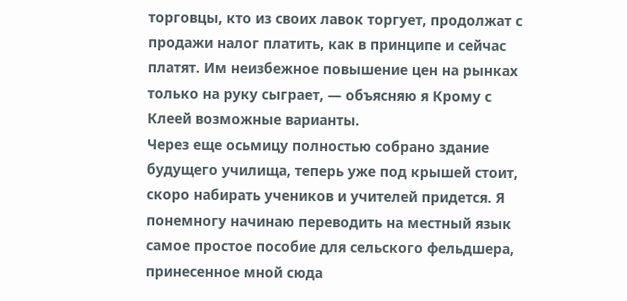торговцы, кто из своих лавок торгует, продолжат с продажи налог платить, как в принципе и сейчас платят. Им неизбежное повышение цен на рынках только на руку сыграет, — объясняю я Крому с Клеей возможные варианты.
Через еще осьмицу полностью собрано здание будущего училища, теперь уже под крышей стоит, скоро набирать учеников и учителей придется. Я понемногу начинаю переводить на местный язык самое простое пособие для сельского фельдшера, принесенное мной сюда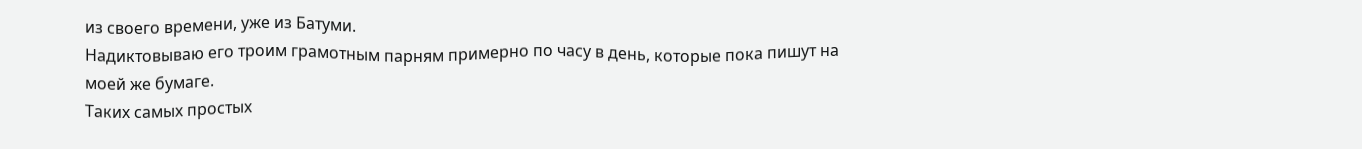из своего времени, уже из Батуми.
Надиктовываю его троим грамотным парням примерно по часу в день, которые пока пишут на моей же бумаге.
Таких самых простых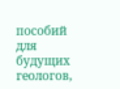пособий для будущих геологов,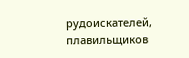рудоискателей, плавильщиков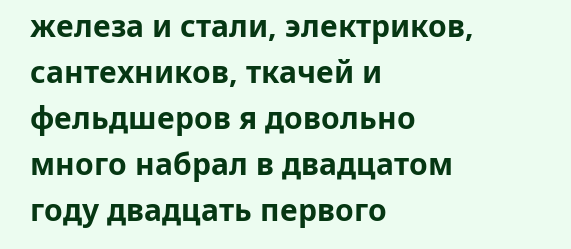железа и стали, электриков, сантехников, ткачей и фельдшеров я довольно много набрал в двадцатом году двадцать первого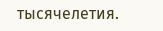тысячелетия.